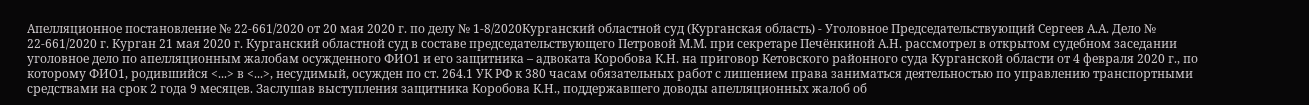Апелляционное постановление № 22-661/2020 от 20 мая 2020 г. по делу № 1-8/2020Курганский областной суд (Курганская область) - Уголовное Председательствующий Сергеев А.А. Дело № 22-661/2020 г. Курган 21 мая 2020 г. Курганский областной суд в составе председательствующего Петровой М.М. при секретаре Печёнкиной А.Н. рассмотрел в открытом судебном заседании уголовное дело по апелляционным жалобам осужденного ФИО1 и его защитника – адвоката Коробова К.Н. на приговор Кетовского районного суда Курганской области от 4 февраля 2020 г., по которому ФИО1, родившийся <...> в <...>, несудимый, осужден по ст. 264.1 УК РФ к 380 часам обязательных работ с лишением права заниматься деятельностью по управлению транспортными средствами на срок 2 года 9 месяцев. Заслушав выступления защитника Коробова К.Н., поддержавшего доводы апелляционных жалоб об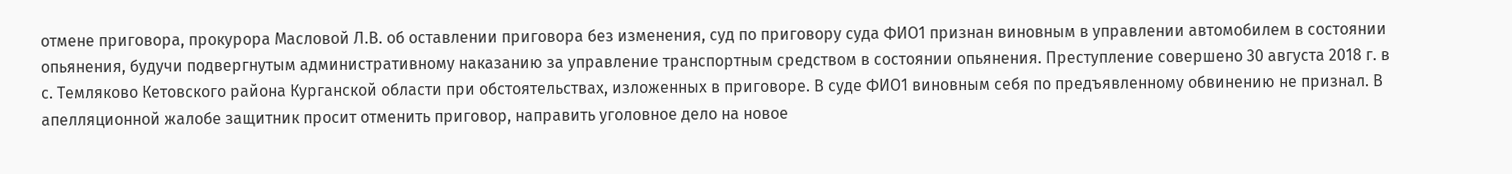отмене приговора, прокурора Масловой Л.В. об оставлении приговора без изменения, суд по приговору суда ФИО1 признан виновным в управлении автомобилем в состоянии опьянения, будучи подвергнутым административному наказанию за управление транспортным средством в состоянии опьянения. Преступление совершено 30 августа 2018 г. в с. Темляково Кетовского района Курганской области при обстоятельствах, изложенных в приговоре. В суде ФИО1 виновным себя по предъявленному обвинению не признал. В апелляционной жалобе защитник просит отменить приговор, направить уголовное дело на новое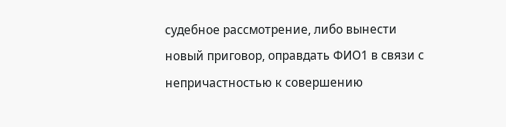судебное рассмотрение, либо вынести новый приговор, оправдать ФИО1 в связи с непричастностью к совершению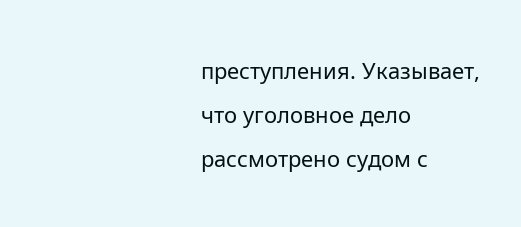преступления. Указывает, что уголовное дело рассмотрено судом с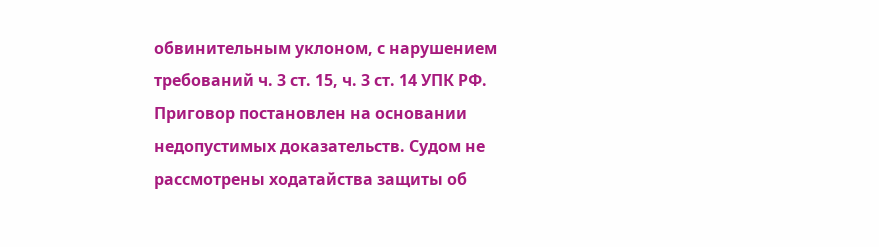обвинительным уклоном, с нарушением требований ч. 3 ст. 15, ч. 3 ст. 14 УПК РФ. Приговор постановлен на основании недопустимых доказательств. Судом не рассмотрены ходатайства защиты об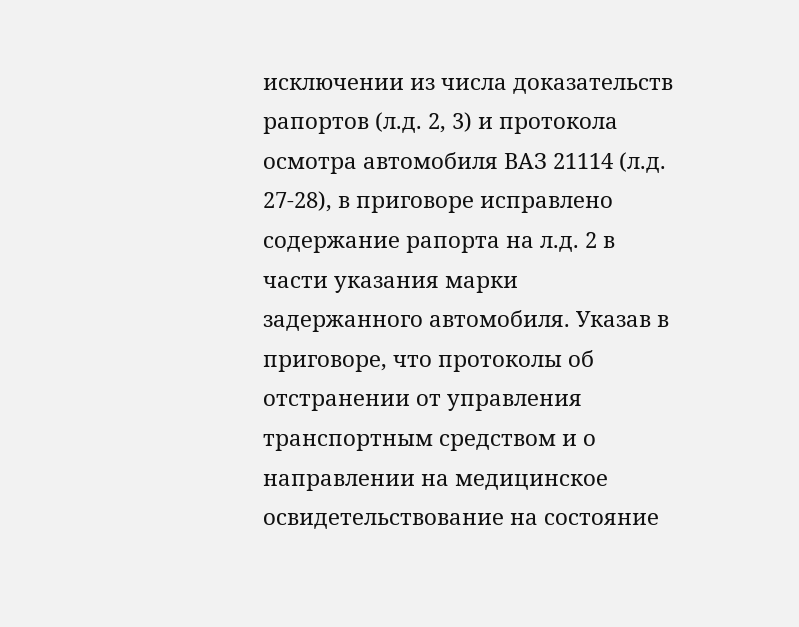исключении из числа доказательств рапортов (л.д. 2, 3) и протокола осмотра автомобиля ВАЗ 21114 (л.д. 27-28), в приговоре исправлено содержание рапорта на л.д. 2 в части указания марки задержанного автомобиля. Указав в приговоре, что протоколы об отстранении от управления транспортным средством и о направлении на медицинское освидетельствование на состояние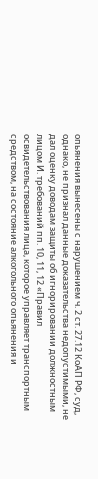опьянения вынесены с нарушением ч. 2 ст. 27.12 КоАП РФ, суд, однако, не признал данные доказательства недопустимыми, не дал оценку доводам защиты об игнорировании должностным лицом И. требований пп. 10, 11, 12 «Правил освидетельствования лица, которое управляет транспортным средством, на состояние алкогольного опьянения и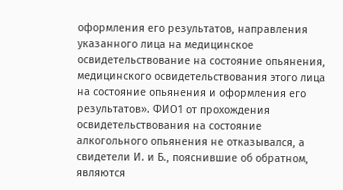оформления его результатов, направления указанного лица на медицинское освидетельствование на состояние опьянения, медицинского освидетельствования этого лица на состояние опьянения и оформления его результатов». ФИО1 от прохождения освидетельствования на состояние алкогольного опьянения не отказывался, а свидетели И. и Б., пояснившие об обратном, являются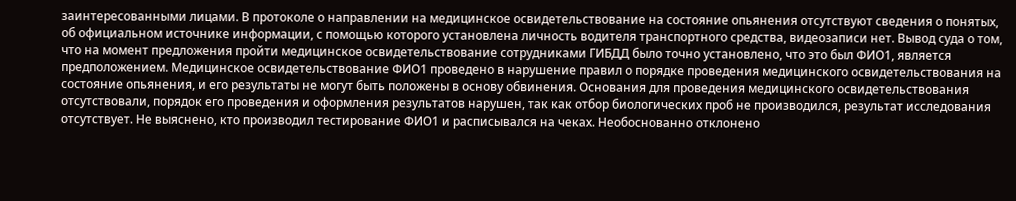заинтересованными лицами. В протоколе о направлении на медицинское освидетельствование на состояние опьянения отсутствуют сведения о понятых, об официальном источнике информации, с помощью которого установлена личность водителя транспортного средства, видеозаписи нет. Вывод суда о том, что на момент предложения пройти медицинское освидетельствование сотрудниками ГИБДД было точно установлено, что это был ФИО1, является предположением. Медицинское освидетельствование ФИО1 проведено в нарушение правил о порядке проведения медицинского освидетельствования на состояние опьянения, и его результаты не могут быть положены в основу обвинения. Основания для проведения медицинского освидетельствования отсутствовали, порядок его проведения и оформления результатов нарушен, так как отбор биологических проб не производился, результат исследования отсутствует. Не выяснено, кто производил тестирование ФИО1 и расписывался на чеках. Необоснованно отклонено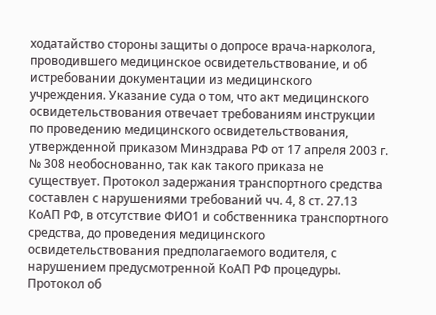ходатайство стороны защиты о допросе врача-нарколога, проводившего медицинское освидетельствование, и об истребовании документации из медицинского учреждения. Указание суда о том, что акт медицинского освидетельствования отвечает требованиям инструкции по проведению медицинского освидетельствования, утвержденной приказом Минздрава РФ от 17 апреля 2003 г. № 308 необоснованно, так как такого приказа не существует. Протокол задержания транспортного средства составлен с нарушениями требований чч. 4, 8 ст. 27.13 КоАП РФ, в отсутствие ФИО1 и собственника транспортного средства, до проведения медицинского освидетельствования предполагаемого водителя, с нарушением предусмотренной КоАП РФ процедуры. Протокол об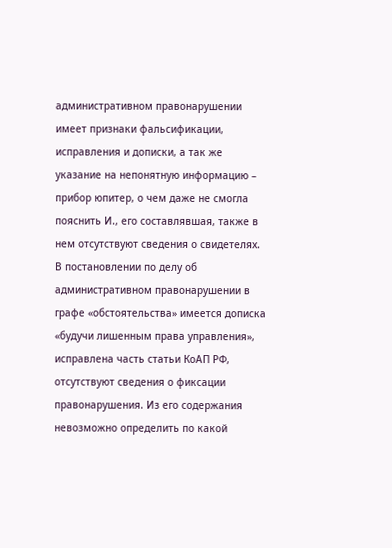административном правонарушении имеет признаки фальсификации, исправления и дописки, а так же указание на непонятную информацию – прибор юпитер, о чем даже не смогла пояснить И., его составлявшая, также в нем отсутствуют сведения о свидетелях. В постановлении по делу об административном правонарушении в графе «обстоятельства» имеется дописка «будучи лишенным права управления», исправлена часть статьи КоАП РФ, отсутствуют сведения о фиксации правонарушения. Из его содержания невозможно определить по какой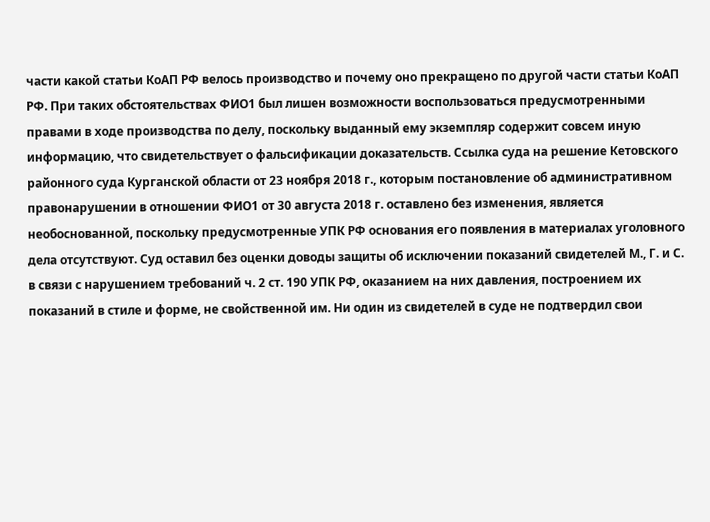части какой статьи КоАП РФ велось производство и почему оно прекращено по другой части статьи КоАП РФ. При таких обстоятельствах ФИО1 был лишен возможности воспользоваться предусмотренными правами в ходе производства по делу, поскольку выданный ему экземпляр содержит совсем иную информацию, что свидетельствует о фальсификации доказательств. Ссылка суда на решение Кетовского районного суда Курганской области от 23 ноября 2018 г., которым постановление об административном правонарушении в отношении ФИО1 от 30 августа 2018 г. оставлено без изменения, является необоснованной, поскольку предусмотренные УПК РФ основания его появления в материалах уголовного дела отсутствуют. Суд оставил без оценки доводы защиты об исключении показаний свидетелей М., Г. и С. в связи с нарушением требований ч. 2 ст. 190 УПК РФ, оказанием на них давления, построением их показаний в стиле и форме, не свойственной им. Ни один из свидетелей в суде не подтвердил свои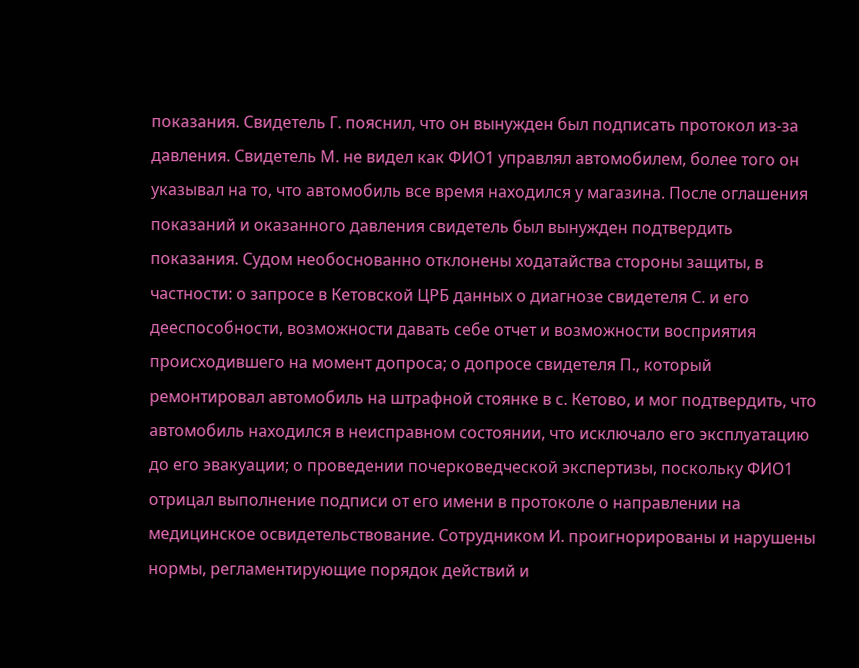показания. Свидетель Г. пояснил, что он вынужден был подписать протокол из-за давления. Свидетель М. не видел как ФИО1 управлял автомобилем, более того он указывал на то, что автомобиль все время находился у магазина. После оглашения показаний и оказанного давления свидетель был вынужден подтвердить показания. Судом необоснованно отклонены ходатайства стороны защиты, в частности: о запросе в Кетовской ЦРБ данных о диагнозе свидетеля С. и его дееспособности, возможности давать себе отчет и возможности восприятия происходившего на момент допроса; о допросе свидетеля П., который ремонтировал автомобиль на штрафной стоянке в с. Кетово, и мог подтвердить, что автомобиль находился в неисправном состоянии, что исключало его эксплуатацию до его эвакуации; о проведении почерковедческой экспертизы, поскольку ФИО1 отрицал выполнение подписи от его имени в протоколе о направлении на медицинское освидетельствование. Сотрудником И. проигнорированы и нарушены нормы, регламентирующие порядок действий и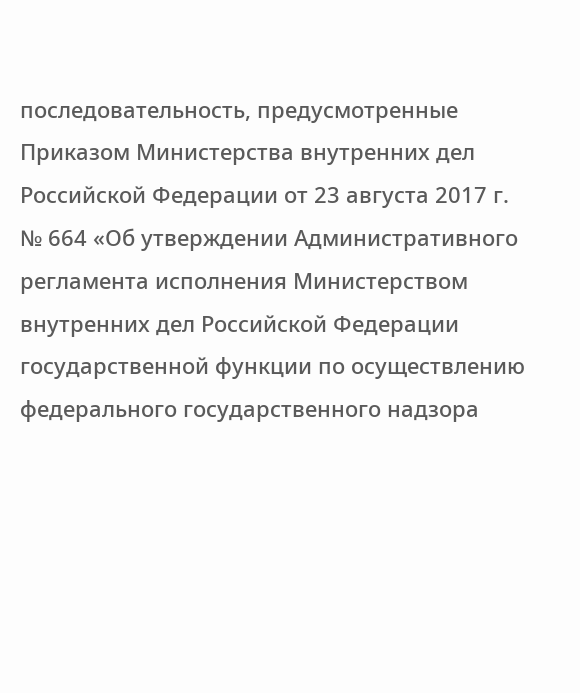последовательность, предусмотренные Приказом Министерства внутренних дел Российской Федерации от 23 августа 2017 г. № 664 «Об утверждении Административного регламента исполнения Министерством внутренних дел Российской Федерации государственной функции по осуществлению федерального государственного надзора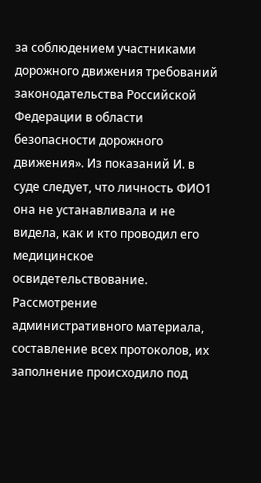за соблюдением участниками дорожного движения требований законодательства Российской Федерации в области безопасности дорожного движения». Из показаний И. в суде следует, что личность ФИО1 она не устанавливала и не видела, как и кто проводил его медицинское освидетельствование. Рассмотрение административного материала, составление всех протоколов, их заполнение происходило под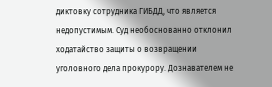диктовку сотрудника ГИБДД, что является недопустимым. Суд необоснованно отклонил ходатайство защиты о возвращении уголовного дела прокурору. Дознавателем не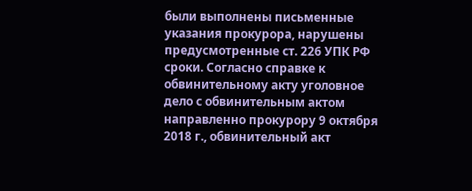были выполнены письменные указания прокурора, нарушены предусмотренные ст. 226 УПК РФ сроки. Согласно справке к обвинительному акту уголовное дело с обвинительным актом направленно прокурору 9 октября 2018 г., обвинительный акт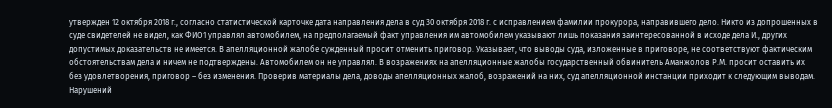утвержден 12 октября 2018 г., согласно статистической карточке дата направления дела в суд 30 октября 2018 г. с исправлением фамилии прокурора, направившего дело. Никто из допрошенных в суде свидетелей не видел, как ФИО1 управлял автомобилем, на предполагаемый факт управления им автомобилем указывают лишь показания заинтересованной в исходе дела И., других допустимых доказательств не имеется. В апелляционной жалобе сужденный просит отменить приговор. Указывает, что выводы суда, изложенные в приговоре, не соответствуют фактическим обстоятельствам дела и ничем не подтверждены. Автомобилем он не управлял. В возражениях на апелляционные жалобы государственный обвинитель Аманжолов Р.М. просит оставить их без удовлетворения, приговор – без изменения. Проверив материалы дела, доводы апелляционных жалоб, возражений на них, суд апелляционной инстанции приходит к следующим выводам. Нарушений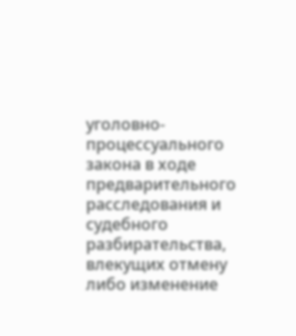уголовно-процессуального закона в ходе предварительного расследования и судебного разбирательства, влекущих отмену либо изменение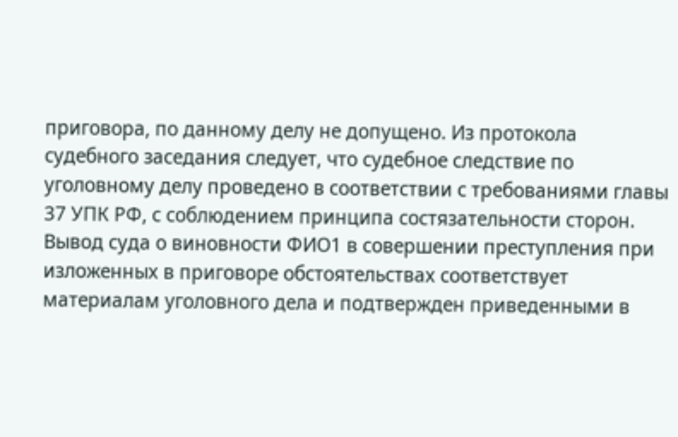приговора, по данному делу не допущено. Из протокола судебного заседания следует, что судебное следствие по уголовному делу проведено в соответствии с требованиями главы 37 УПК РФ, с соблюдением принципа состязательности сторон. Вывод суда о виновности ФИО1 в совершении преступления при изложенных в приговоре обстоятельствах соответствует материалам уголовного дела и подтвержден приведенными в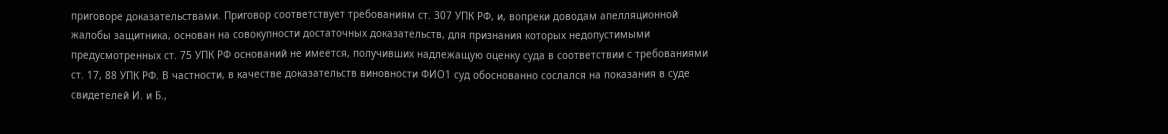приговоре доказательствами. Приговор соответствует требованиям ст. 307 УПК РФ, и, вопреки доводам апелляционной жалобы защитника, основан на совокупности достаточных доказательств, для признания которых недопустимыми предусмотренных ст. 75 УПК РФ оснований не имеется, получивших надлежащую оценку суда в соответствии с требованиями ст. 17, 88 УПК РФ. В частности, в качестве доказательств виновности ФИО1 суд обоснованно сослался на показания в суде свидетелей И. и Б.,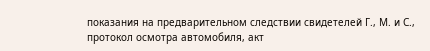показания на предварительном следствии свидетелей Г., М. и С., протокол осмотра автомобиля, акт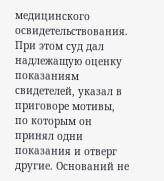медицинского освидетельствования. При этом суд дал надлежащую оценку показаниям свидетелей, указал в приговоре мотивы, по которым он принял одни показания и отверг другие. Оснований не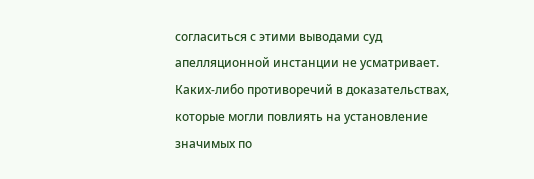согласиться с этими выводами суд апелляционной инстанции не усматривает. Каких-либо противоречий в доказательствах, которые могли повлиять на установление значимых по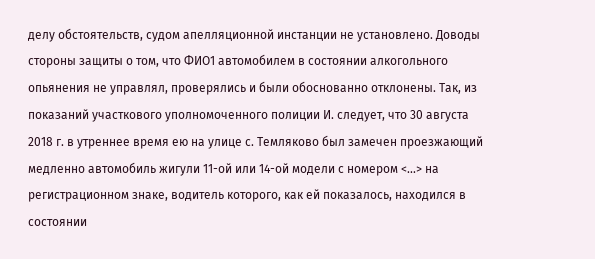делу обстоятельств, судом апелляционной инстанции не установлено. Доводы стороны защиты о том, что ФИО1 автомобилем в состоянии алкогольного опьянения не управлял, проверялись и были обоснованно отклонены. Так, из показаний участкового уполномоченного полиции И. следует, что 30 августа 2018 г. в утреннее время ею на улице с. Темляково был замечен проезжающий медленно автомобиль жигули 11-ой или 14-ой модели с номером <...> на регистрационном знаке, водитель которого, как ей показалось, находился в состоянии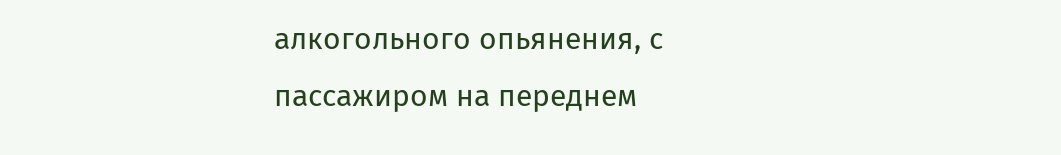алкогольного опьянения, с пассажиром на переднем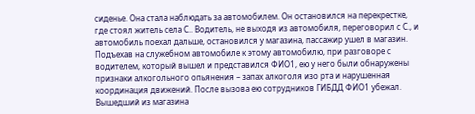сиденье. Она стала наблюдать за автомобилем. Он остановился на перекрестке, где стоял житель села С.. Водитель, не выходя из автомобиля, переговорил с С., и автомобиль поехал дальше, остановился у магазина, пассажир ушел в магазин. Подъехав на служебном автомобиле к этому автомобилю, при разговоре с водителем, который вышел и представился ФИО1, ею у него были обнаружены признаки алкогольного опьянения – запах алкоголя изо рта и нарушенная координация движений. После вызова ею сотрудников ГИБДД ФИО1 убежал. Вышедший из магазина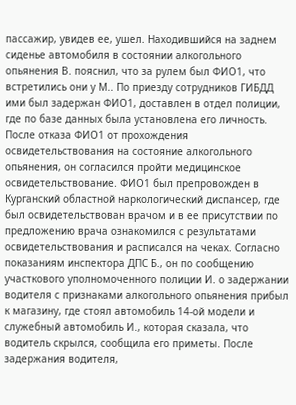пассажир, увидев ее, ушел. Находившийся на заднем сиденье автомобиля в состоянии алкогольного опьянения В. пояснил, что за рулем был ФИО1, что встретились они у М.. По приезду сотрудников ГИБДД ими был задержан ФИО1, доставлен в отдел полиции, где по базе данных была установлена его личность. После отказа ФИО1 от прохождения освидетельствования на состояние алкогольного опьянения, он согласился пройти медицинское освидетельствование. ФИО1 был препровожден в Курганский областной наркологический диспансер, где был освидетельствован врачом и в ее присутствии по предложению врача ознакомился с результатами освидетельствования и расписался на чеках. Согласно показаниям инспектора ДПС Б., он по сообщению участкового уполномоченного полиции И. о задержании водителя с признаками алкогольного опьянения прибыл к магазину, где стоял автомобиль 14-ой модели и служебный автомобиль И., которая сказала, что водитель скрылся, сообщила его приметы. После задержания водителя,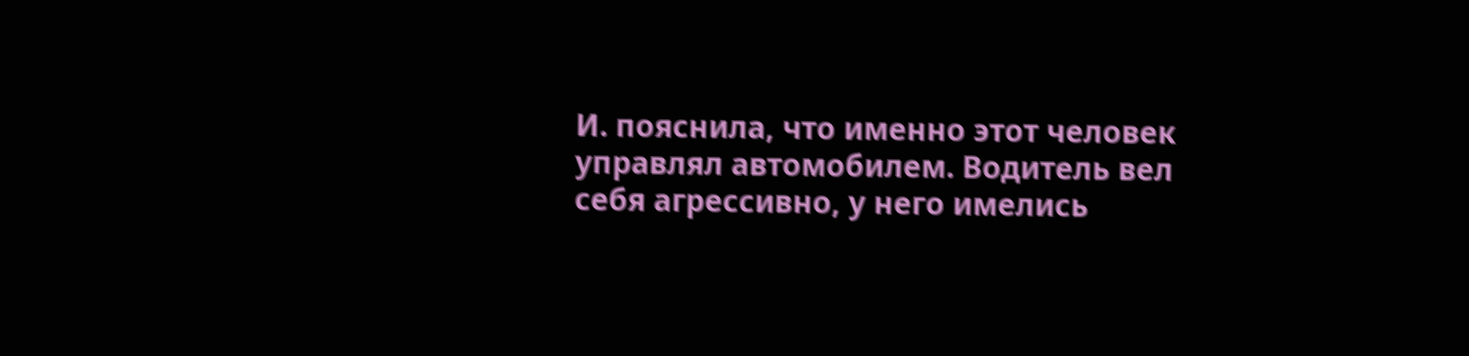И. пояснила, что именно этот человек управлял автомобилем. Водитель вел себя агрессивно, у него имелись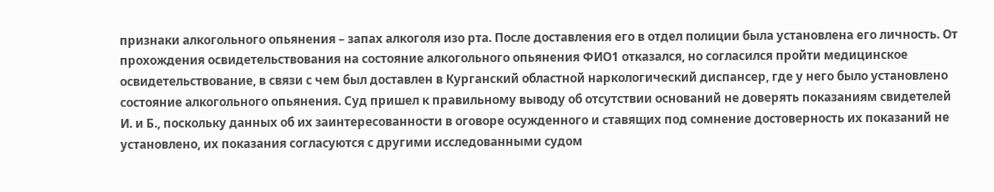признаки алкогольного опьянения – запах алкоголя изо рта. После доставления его в отдел полиции была установлена его личность. От прохождения освидетельствования на состояние алкогольного опьянения ФИО1 отказался, но согласился пройти медицинское освидетельствование, в связи с чем был доставлен в Курганский областной наркологический диспансер, где у него было установлено состояние алкогольного опьянения. Суд пришел к правильному выводу об отсутствии оснований не доверять показаниям свидетелей И. и Б., поскольку данных об их заинтересованности в оговоре осужденного и ставящих под сомнение достоверность их показаний не установлено, их показания согласуются с другими исследованными судом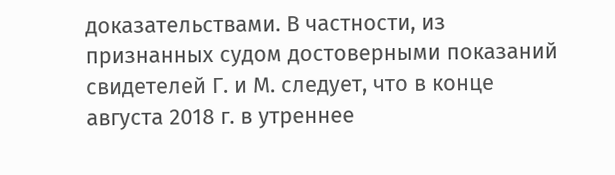доказательствами. В частности, из признанных судом достоверными показаний свидетелей Г. и М. следует, что в конце августа 2018 г. в утреннее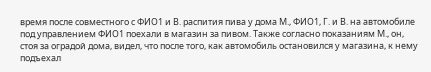время после совместного с ФИО1 и В. распития пива у дома М., ФИО1, Г. и В. на автомобиле под управлением ФИО1 поехали в магазин за пивом. Также согласно показаниям М., он, стоя за оградой дома, видел, что после того, как автомобиль остановился у магазина, к нему подъехал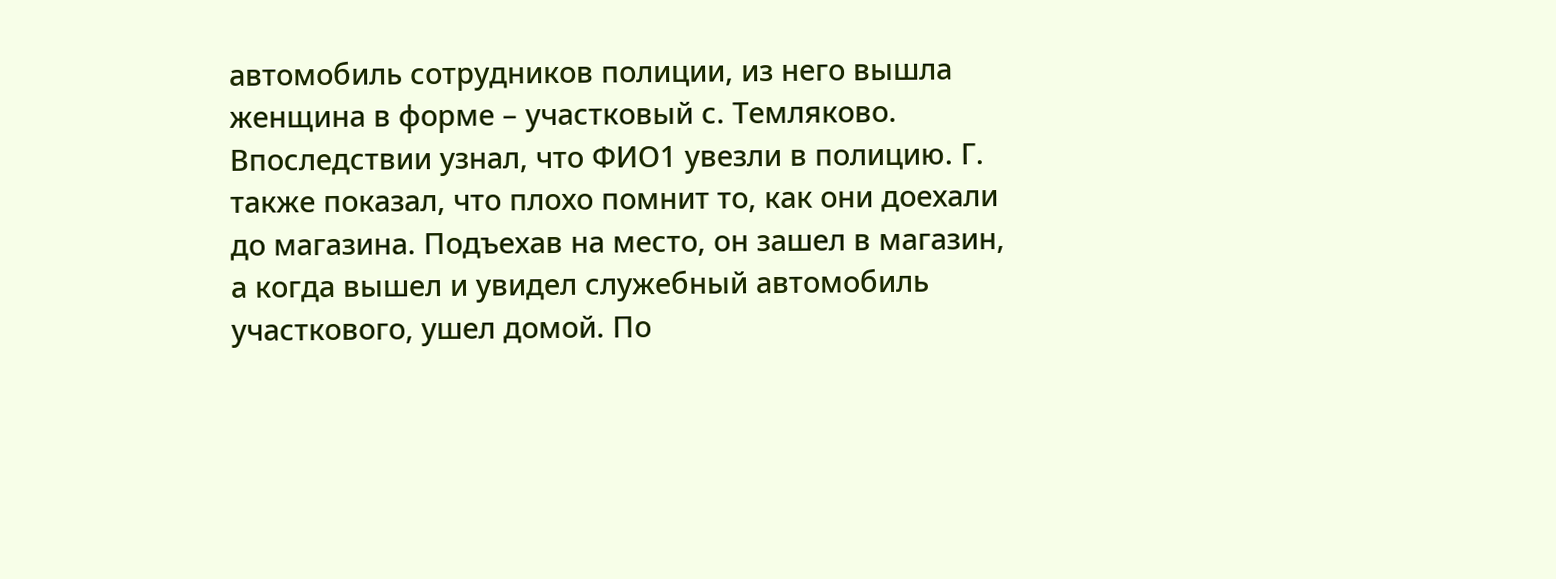автомобиль сотрудников полиции, из него вышла женщина в форме – участковый с. Темляково. Впоследствии узнал, что ФИО1 увезли в полицию. Г. также показал, что плохо помнит то, как они доехали до магазина. Подъехав на место, он зашел в магазин, а когда вышел и увидел служебный автомобиль участкового, ушел домой. По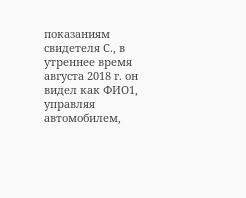показаниям свидетеля С., в утреннее время августа 2018 г. он видел как ФИО1, управляя автомобилем,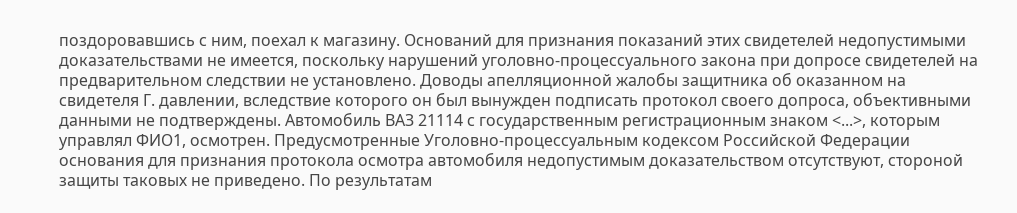поздоровавшись с ним, поехал к магазину. Оснований для признания показаний этих свидетелей недопустимыми доказательствами не имеется, поскольку нарушений уголовно-процессуального закона при допросе свидетелей на предварительном следствии не установлено. Доводы апелляционной жалобы защитника об оказанном на свидетеля Г. давлении, вследствие которого он был вынужден подписать протокол своего допроса, объективными данными не подтверждены. Автомобиль ВАЗ 21114 с государственным регистрационным знаком <...>, которым управлял ФИО1, осмотрен. Предусмотренные Уголовно-процессуальным кодексом Российской Федерации основания для признания протокола осмотра автомобиля недопустимым доказательством отсутствуют, стороной защиты таковых не приведено. По результатам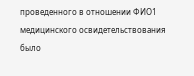проведенного в отношении ФИО1 медицинского освидетельствования было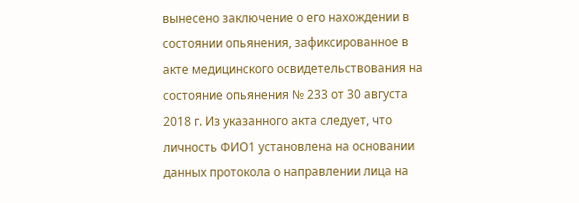вынесено заключение о его нахождении в состоянии опьянения, зафиксированное в акте медицинского освидетельствования на состояние опьянения № 233 от 30 августа 2018 г. Из указанного акта следует, что личность ФИО1 установлена на основании данных протокола о направлении лица на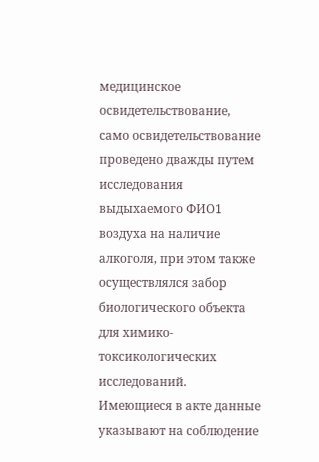медицинское освидетельствование, само освидетельствование проведено дважды путем исследования выдыхаемого ФИО1 воздуха на наличие алкоголя, при этом также осуществлялся забор биологического объекта для химико-токсикологических исследований. Имеющиеся в акте данные указывают на соблюдение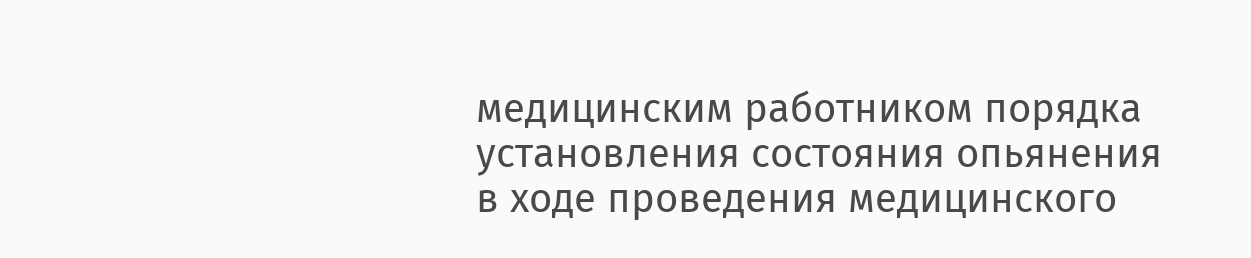медицинским работником порядка установления состояния опьянения в ходе проведения медицинского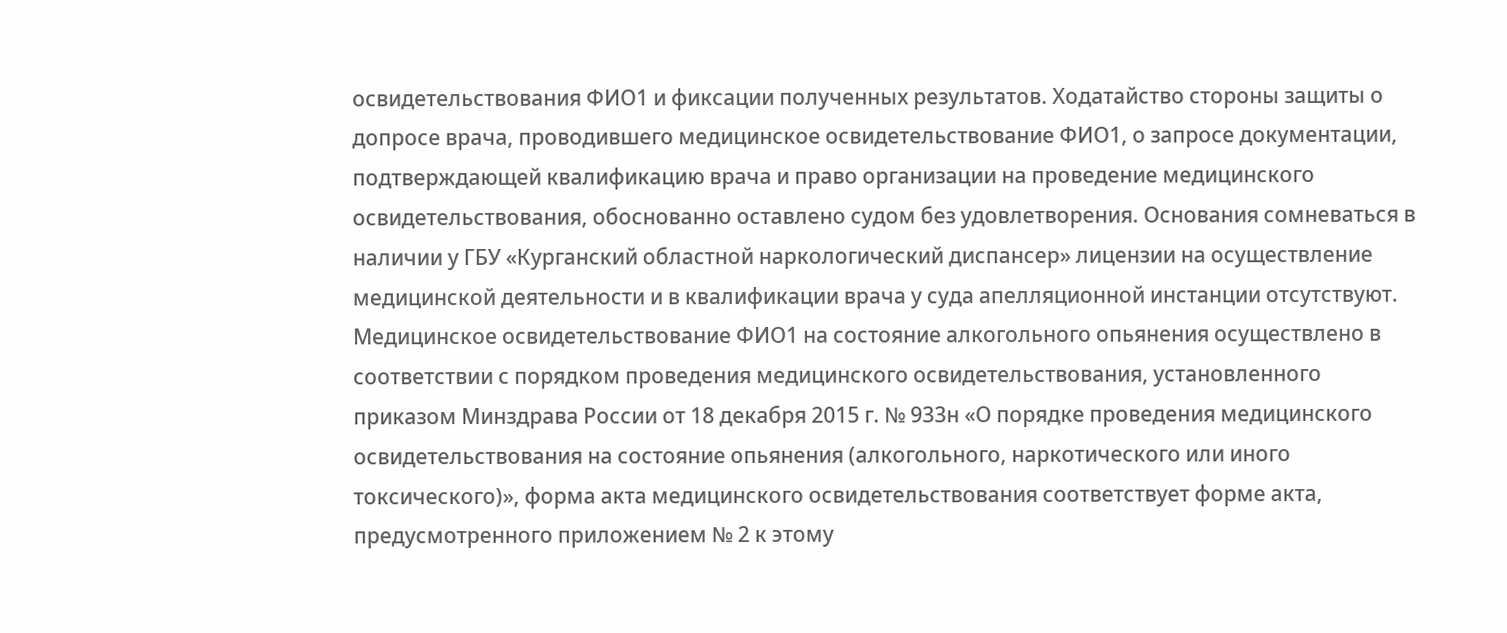освидетельствования ФИО1 и фиксации полученных результатов. Ходатайство стороны защиты о допросе врача, проводившего медицинское освидетельствование ФИО1, о запросе документации, подтверждающей квалификацию врача и право организации на проведение медицинского освидетельствования, обоснованно оставлено судом без удовлетворения. Основания сомневаться в наличии у ГБУ «Курганский областной наркологический диспансер» лицензии на осуществление медицинской деятельности и в квалификации врача у суда апелляционной инстанции отсутствуют. Медицинское освидетельствование ФИО1 на состояние алкогольного опьянения осуществлено в соответствии с порядком проведения медицинского освидетельствования, установленного приказом Минздрава России от 18 декабря 2015 г. № 933н «О порядке проведения медицинского освидетельствования на состояние опьянения (алкогольного, наркотического или иного токсического)», форма акта медицинского освидетельствования соответствует форме акта, предусмотренного приложением № 2 к этому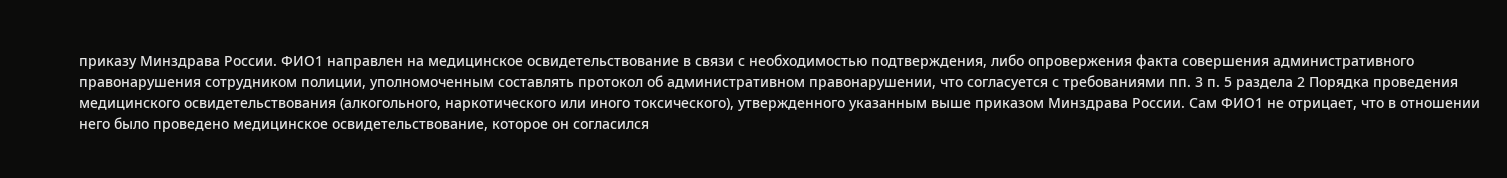приказу Минздрава России. ФИО1 направлен на медицинское освидетельствование в связи с необходимостью подтверждения, либо опровержения факта совершения административного правонарушения сотрудником полиции, уполномоченным составлять протокол об административном правонарушении, что согласуется с требованиями пп. 3 п. 5 раздела 2 Порядка проведения медицинского освидетельствования (алкогольного, наркотического или иного токсического), утвержденного указанным выше приказом Минздрава России. Сам ФИО1 не отрицает, что в отношении него было проведено медицинское освидетельствование, которое он согласился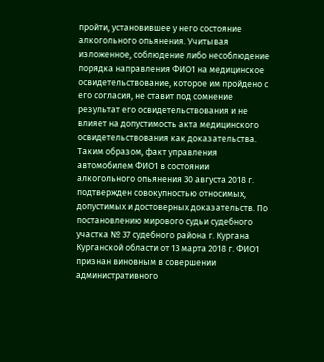пройти, установившее у него состояние алкогольного опьянения. Учитывая изложенное, соблюдение либо несоблюдение порядка направления ФИО1 на медицинское освидетельствование, которое им пройдено с его согласия, не ставит под сомнение результат его освидетельствования и не влияет на допустимость акта медицинского освидетельствования как доказательства. Таким образом, факт управления автомобилем ФИО1 в состоянии алкогольного опьянения 30 августа 2018 г. подтвержден совокупностью относимых, допустимых и достоверных доказательств. По постановлению мирового судьи судебного участка № 37 судебного района г. Кургана Курганской области от 13 марта 2018 г. ФИО1 признан виновным в совершении административного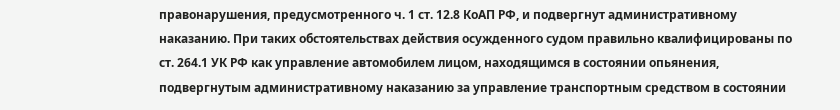правонарушения, предусмотренного ч. 1 ст. 12.8 КоАП РФ, и подвергнут административному наказанию. При таких обстоятельствах действия осужденного судом правильно квалифицированы по ст. 264.1 УК РФ как управление автомобилем лицом, находящимся в состоянии опьянения, подвергнутым административному наказанию за управление транспортным средством в состоянии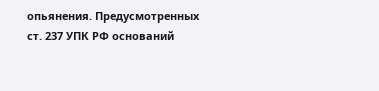опьянения. Предусмотренных ст. 237 УПК РФ оснований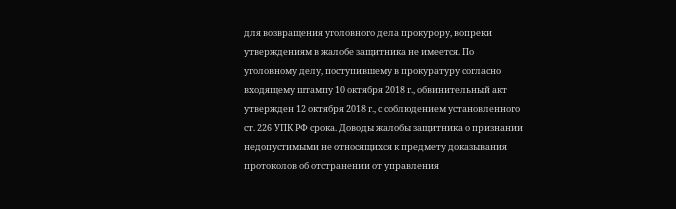для возвращения уголовного дела прокурору, вопреки утверждениям в жалобе защитника не имеется. По уголовному делу, поступившему в прокуратуру согласно входящему штампу 10 октября 2018 г., обвинительный акт утвержден 12 октября 2018 г., с соблюдением установленного ст. 226 УПК РФ срока. Доводы жалобы защитника о признании недопустимыми не относящихся к предмету доказывания протоколов об отстранении от управления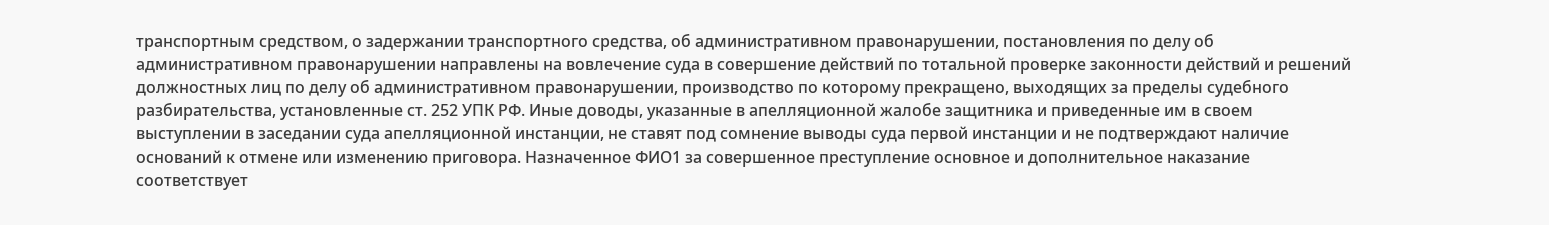транспортным средством, о задержании транспортного средства, об административном правонарушении, постановления по делу об административном правонарушении направлены на вовлечение суда в совершение действий по тотальной проверке законности действий и решений должностных лиц по делу об административном правонарушении, производство по которому прекращено, выходящих за пределы судебного разбирательства, установленные ст. 252 УПК РФ. Иные доводы, указанные в апелляционной жалобе защитника и приведенные им в своем выступлении в заседании суда апелляционной инстанции, не ставят под сомнение выводы суда первой инстанции и не подтверждают наличие оснований к отмене или изменению приговора. Назначенное ФИО1 за совершенное преступление основное и дополнительное наказание соответствует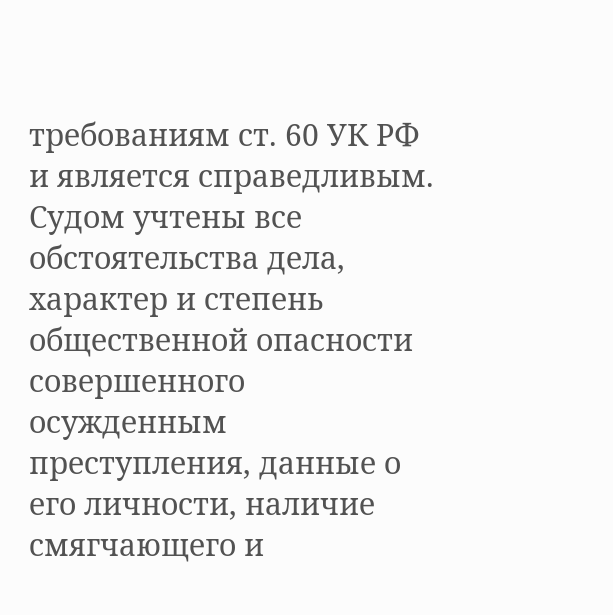требованиям ст. 60 УК РФ и является справедливым. Судом учтены все обстоятельства дела, характер и степень общественной опасности совершенного осужденным преступления, данные о его личности, наличие смягчающего и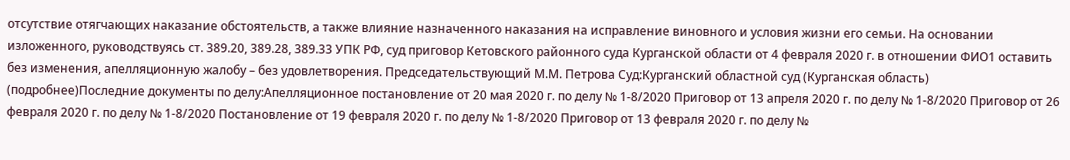отсутствие отягчающих наказание обстоятельств, а также влияние назначенного наказания на исправление виновного и условия жизни его семьи. На основании изложенного, руководствуясь ст. 389.20, 389.28, 389.33 УПК РФ, суд приговор Кетовского районного суда Курганской области от 4 февраля 2020 г. в отношении ФИО1 оставить без изменения, апелляционную жалобу – без удовлетворения. Председательствующий М.М. Петрова Суд:Курганский областной суд (Курганская область) (подробнее)Последние документы по делу:Апелляционное постановление от 20 мая 2020 г. по делу № 1-8/2020 Приговор от 13 апреля 2020 г. по делу № 1-8/2020 Приговор от 26 февраля 2020 г. по делу № 1-8/2020 Постановление от 19 февраля 2020 г. по делу № 1-8/2020 Приговор от 13 февраля 2020 г. по делу №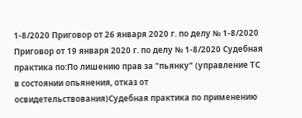1-8/2020 Приговор от 26 января 2020 г. по делу № 1-8/2020 Приговор от 19 января 2020 г. по делу № 1-8/2020 Судебная практика по:По лишению прав за "пьянку" (управление ТС в состоянии опьянения, отказ от освидетельствования)Судебная практика по применению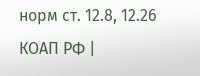норм ст. 12.8, 12.26 КОАП РФ |